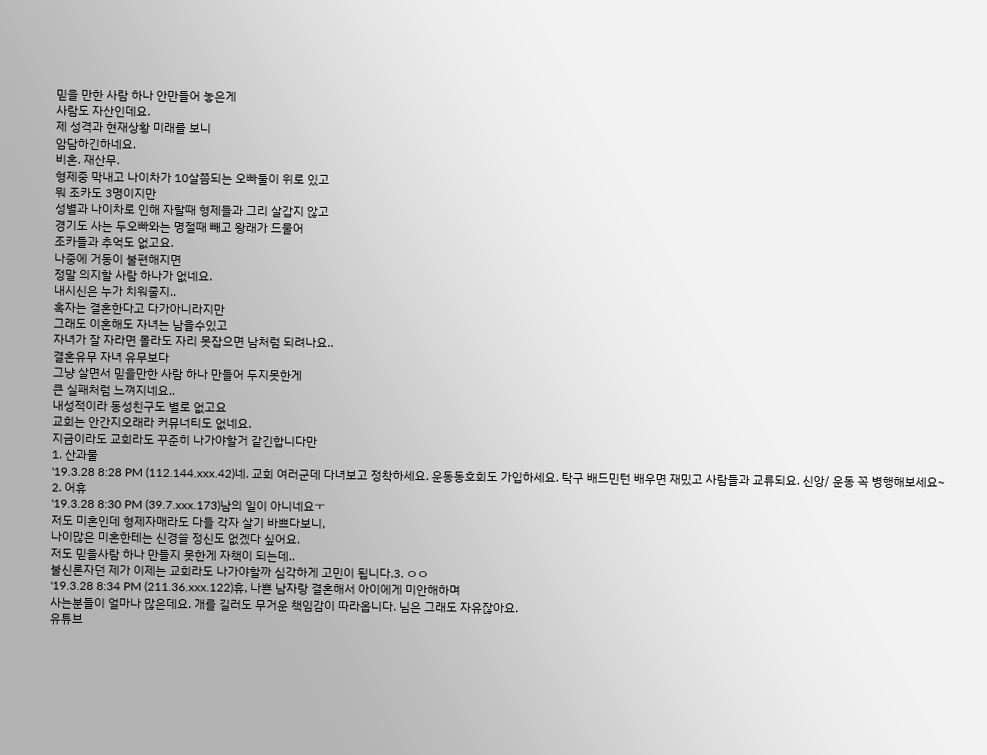믿을 만한 사람 하나 안만들어 놓은게
사람도 자산인데요.
제 성격과 현재상황 미래를 보니
암담하긴하네요.
비혼. 재산무.
형제중 막내고 나이차가 10살쯤되는 오빠둘이 위로 있고
뭐 조카도 3명이지만
성별과 나이차로 인해 자랄때 형제들과 그리 살갑지 않고
경기도 사는 두오빠와는 명절때 빼고 왕래가 드물어
조카들과 추억도 없고요.
나중에 거동이 불편해지면
정말 의지할 사람 하나가 없네요.
내시신은 누가 치워줄지..
혹자는 결혼한다고 다가아니라지만
그래도 이혼해도 자녀는 남을수있고
자녀가 잘 자라면 몰라도 자리 못잡으면 남처럼 되려나요..
결혼유무 자녀 유무보다
그냥 살면서 믿을만한 사람 하나 만들어 두지못한게
큰 실패처럼 느껴지네요..
내성적이라 동성친구도 별로 없고요
교회는 안간지오래라 커뮤너티도 없네요.
지금이라도 교회라도 꾸준히 나가야할거 같긴합니다만
1. 산과물
'19.3.28 8:28 PM (112.144.xxx.42)네. 교회 여러군데 다녀보고 정착하세요. 운동동호회도 가입하세요. 탁구 배드민턴 배우면 재밌고 사람들과 교류되요. 신앙/ 운동 꼭 병행해보세요~
2. 어휴
'19.3.28 8:30 PM (39.7.xxx.173)남의 일이 아니네요ㅜ
저도 미혼인데 형제자매라도 다들 각자 살기 바쁘다보니,
나이많은 미혼한테는 신경쓸 정신도 없겠다 싶어요.
저도 믿을사람 하나 만들지 못한게 자책이 되는데..
불신론자던 제가 이제는 교회라도 나가야할까 심각하게 고민이 됩니다.3. ㅇㅇ
'19.3.28 8:34 PM (211.36.xxx.122)휴, 나쁜 남자랑 결혼해서 아이에게 미안해하며
사는분들이 얼마나 많은데요. 개를 길러도 무거운 책임감이 따라옵니다. 님은 그래도 자유잖아요.
유튜브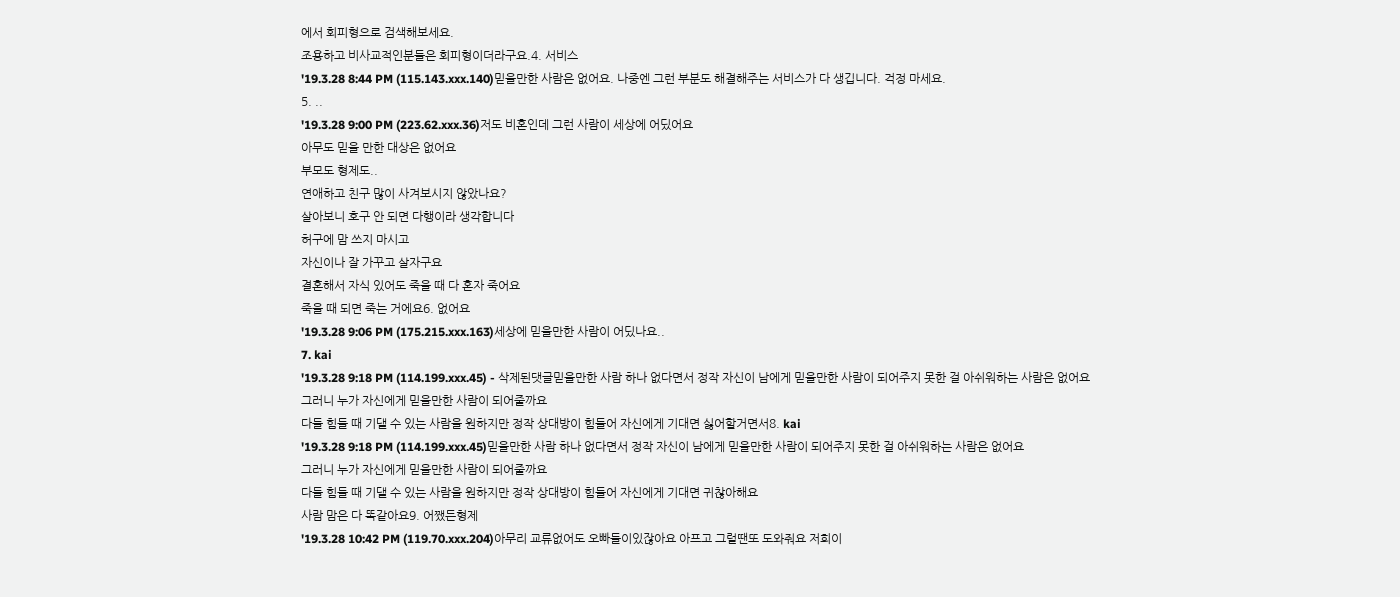에서 회피형으로 검색해보세요.
조용하고 비사교적인분들은 회피형이더라구요.4. 서비스
'19.3.28 8:44 PM (115.143.xxx.140)믿을만한 사람은 없어요. 나중엔 그런 부분도 해결해주는 서비스가 다 생깁니다. 걱정 마세요.
5. ..
'19.3.28 9:00 PM (223.62.xxx.36)저도 비혼인데 그런 사람이 세상에 어딨어요
아무도 믿을 만한 대상은 없어요
부모도 형제도..
연애하고 친구 많이 사겨보시지 않았나요?
살아보니 호구 안 되면 다행이라 생각합니다
허구에 맘 쓰지 마시고
자신이나 잘 가꾸고 살자구요
결혼해서 자식 있어도 죽을 때 다 혼자 죽어요
죽을 때 되면 죽는 거에요6. 없어요
'19.3.28 9:06 PM (175.215.xxx.163)세상에 믿을만한 사람이 어딨나요..
7. kai
'19.3.28 9:18 PM (114.199.xxx.45) - 삭제된댓글믿을만한 사람 하나 없다면서 정작 자신이 남에게 믿을만한 사람이 되어주지 못한 걸 아쉬워하는 사람은 없어요
그러니 누가 자신에게 믿을만한 사람이 되어줄까요
다들 힘들 때 기댈 수 있는 사람을 원하지만 정작 상대방이 힘들어 자신에게 기대면 싫어할거면서8. kai
'19.3.28 9:18 PM (114.199.xxx.45)믿을만한 사람 하나 없다면서 정작 자신이 남에게 믿을만한 사람이 되어주지 못한 걸 아쉬워하는 사람은 없어요
그러니 누가 자신에게 믿을만한 사람이 되어줄까요
다들 힘들 때 기댈 수 있는 사람을 원하지만 정작 상대방이 힘들어 자신에게 기대면 귀찮아해요
사람 맘은 다 똑같아요9. 어쨌든형제
'19.3.28 10:42 PM (119.70.xxx.204)아무리 교류없어도 오빠들이있잖아요 아프고 그럴땐또 도와줘요 저희이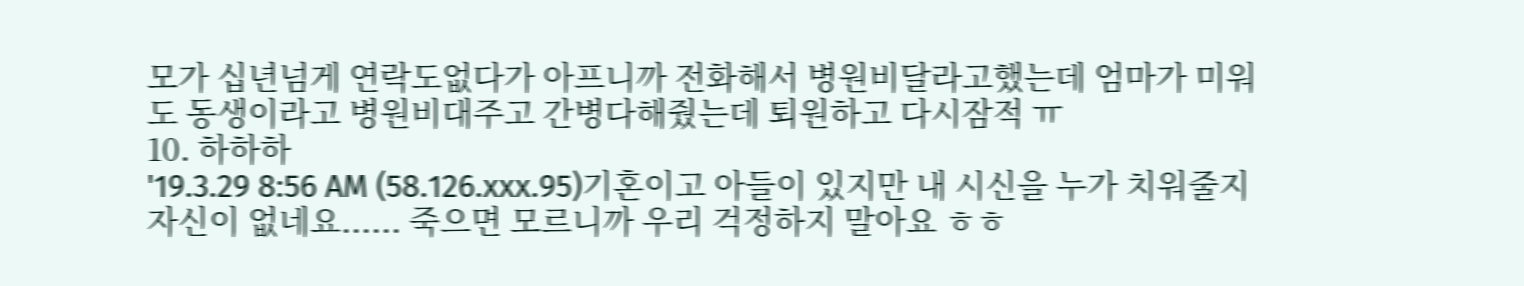모가 십년넘게 연락도없다가 아프니까 전화해서 병원비달라고했는데 엄마가 미워도 동생이라고 병원비대주고 간병다해줬는데 퇴원하고 다시잠적 ㅠ
10. 하하하
'19.3.29 8:56 AM (58.126.xxx.95)기혼이고 아들이 있지만 내 시신을 누가 치워줄지 자신이 없네요...... 죽으면 모르니까 우리 걱정하지 말아요 ㅎㅎ